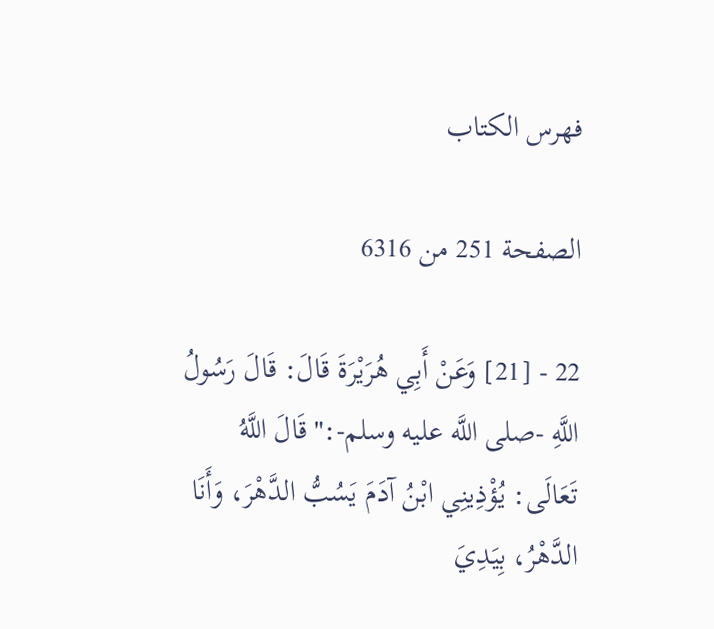فهرس الكتاب

الصفحة 251 من 6316

22 - [21] وَعَنْ أَبِي هُرَيْرَةَ قَالَ: قَالَ رَسُولُ اللَّهِ -صلى اللَّه عليه وسلم-:"قَالَ اللَّهُ تَعَالَى: يُؤْذِينِي ابْنُ آدَمَ يَسُبُّ الدَّهْرَ، وَأَنَا الدَّهْرُ، بِيَدِيَ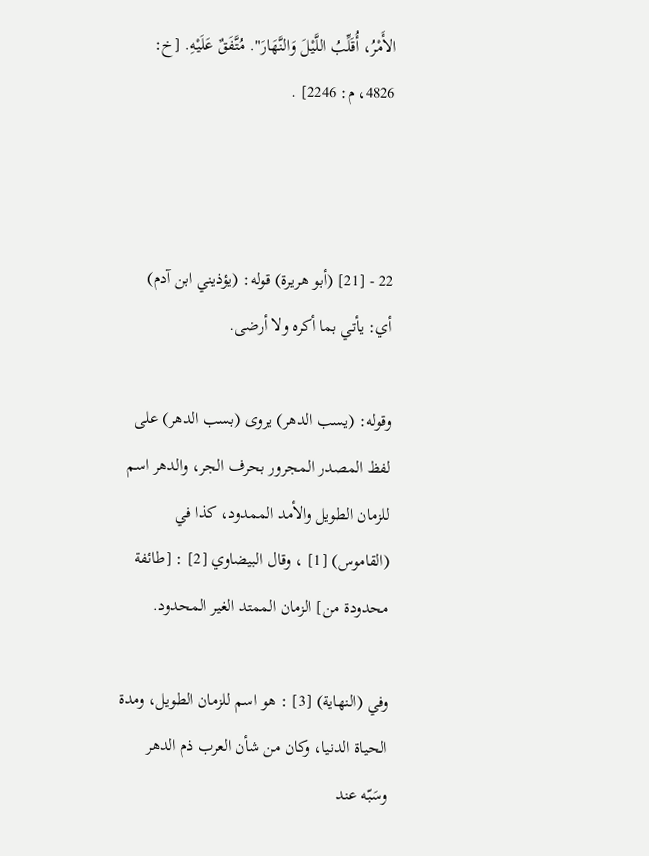الأَمْرُ، أُقَلِّبُ اللَّيْلَ وَالنَّهَارَ". مُتَّفَقٌ عَلَيْهِ. [خ: 4826، م: 2246] .



22 - [21] (أبو هريرة) قوله: (يؤذيني ابن آدم) أي: يأتي بما أكره ولا أرضى.

وقوله: (يسب الدهر) يروى (بسب الدهر) على لفظ المصدر المجرور بحرف الجر، والدهر اسم للزمان الطويل والأمد الممدود، كذا في (القاموس) [1] ، وقال البيضاوي [2] : [طائفة محدودة من] الزمان الممتد الغير المحدود.

وفي (النهاية) [3] : هو اسم للزمان الطويل، ومدة الحياة الدنيا، وكان من شأن العرب ذم الدهر وسَبّه عند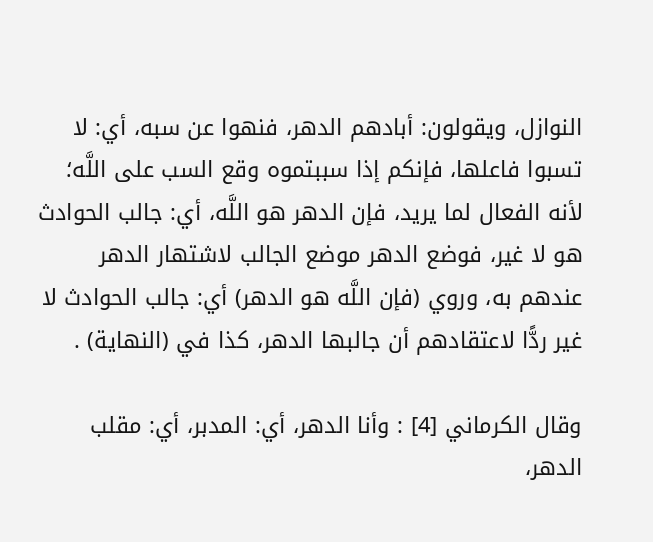النوازل، ويقولون: أبادهم الدهر، فنهوا عن سبه، أي: لا تسبوا فاعلها، فإنكم إذا سببتموه وقع السب على اللَّه؛ لأنه الفعال لما يريد، فإن الدهر هو اللَّه، أي: جالب الحوادث هو لا غير، فوضع الدهر موضع الجالب لاشتهار الدهر عندهم به، وروي (فإن اللَّه هو الدهر) أي: جالب الحوادث لا غير ردًّا لاعتقادهم أن جالبها الدهر، كذا في (النهاية) .

وقال الكرماني [4] : وأنا الدهر، أي: المدبر، أي: مقلب الدهر،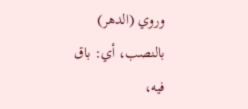وروي (الدهر) بالنصب، أي: باق فيه،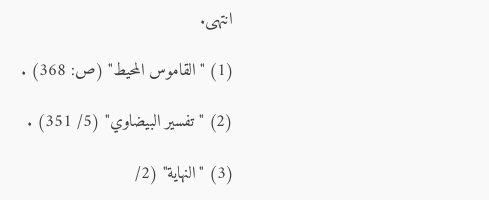انتهى.

(1) "القاموس المحيط" (ص: 368) .

(2) "تفسير البيضاوي" (5/ 351) .

(3) "النهاية" (2/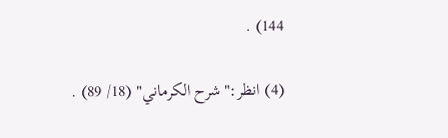144) .

(4) انظر:"شرح الكرماني" (18/ 89) .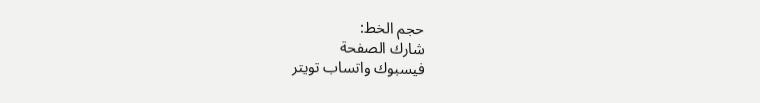حجم الخط:
شارك الصفحة
فيسبوك واتساب تويتر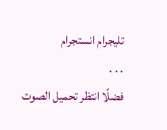تليجرام انستجرام
. . .
فضلًا انتظر تحميل الصوت